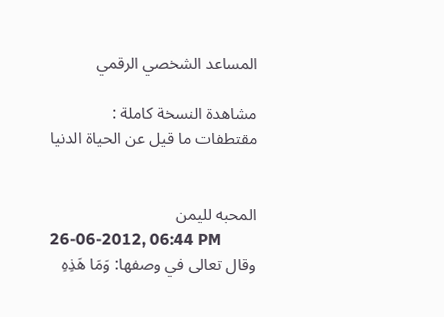المساعد الشخصي الرقمي

مشاهدة النسخة كاملة : مقتطفات ما قيل عن الحياة الدنيا


المحبه لليمن
26-06-2012, 06:44 PM
وقال تعالى في وصفها: وَمَا هَذِهِ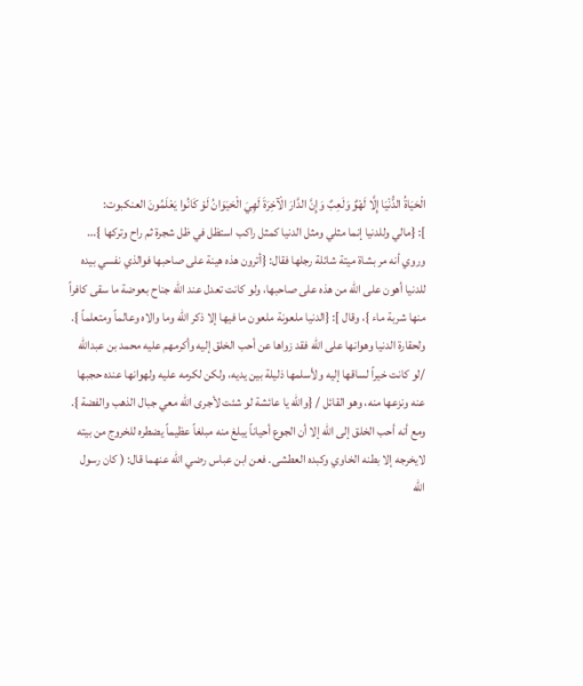الْحَيَاةُ الدُّنْيَا إِلَّا لَهْوٌ وَلَعِبٌ وَإِنَّ الدَّارَ الْآخِرَةَ لَهِيَ الْحَيَوَانُ لَوْ كَانُوا يَعْلَمُونَ العنكبوت:
]: {مالي وللدنيا إنما مثلي ومثل الدنيا كمثل راكب استظل في ظل شجرة ثم راح وتركها }... وروي أنه مر بشاة ميتة شائلة رجلها فقال: {أترون هذه هينة على صاحبها فوالذي نفسي بيده للدنيا أهون على الله من هذه على صاحبها، ولو كانت تعدل عند الله جناح بعوضة ما سقى كافراً منها شربة ماء }، وقال ]: {الدنيا ملعونة ملعون ما فيها إلا ذكر الله وما والاه وعالماً ومتعلماً }.
ولحقارة الدنيا وهوانها على الله فقد زواها عن أحب الخلق إليه وأكرمهم عليه محمد بن عبدالله /لو كانت خيراً لساقها إليه ولأسلمها ذليلة بين يديه، ولكن لكرمه عليه ولهوانها عنده حجبها عنه ونزعها منه، وهو القائل / {والله يا عائشة لو شئت لأجرى الله معي جبال الذهب والفضة }. ومع أنه أحب الخلق إلى الله إلا أن الجوع أحياناً يبلغ منه مبلغاً عظيماً يضطره للخروج من بيته لايخرجه إلا بطنه الخاوي وكبده العطشى. فعن ابن عباس رضي الله عنهما قال: ( كان رسول الله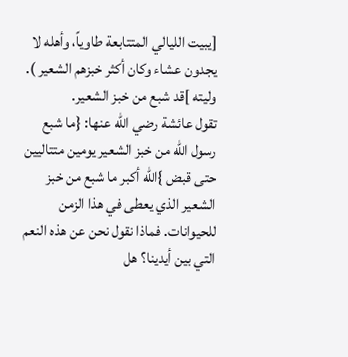[يبيت الليالي المتتابعة طاوياً، وأهله لا يجدون عشاء وكان أكثر خبزهم الشعير ). وليته ]قد شبع من خبز الشعير.
تقول عائشة رضي الله عنها: {ما شبع رسول الله من خبز الشعير يومين متتاليين حتى قبض }الله أكبر ما شبع من خبز الشعير الذي يعطى في هذا الزمن للحيوانات. فماذا نقول نحن عن هذه النعم التي بين أيدينا؟ هل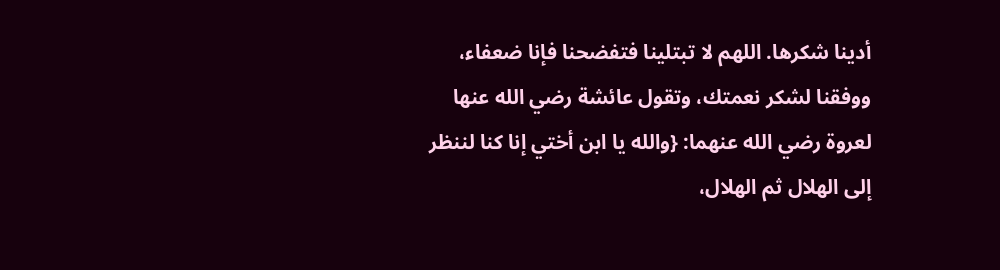أدينا شكرها. اللهم لا تبتلينا فتفضحنا فإنا ضعفاء، ووفقنا لشكر نعمتك، وتقول عائشة رضي الله عنها لعروة رضي الله عنهما: {والله يا ابن أختي إنا كنا لننظر إلى الهلال ثم الهلال،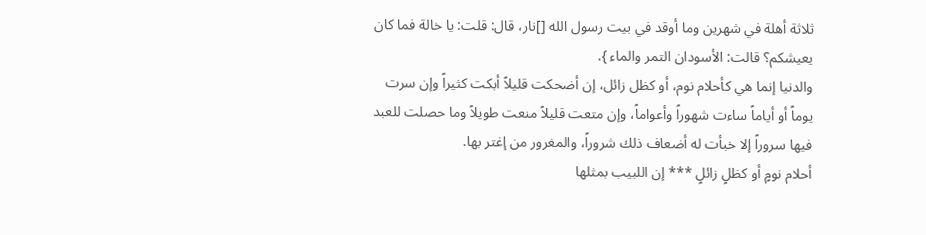ثلاثة أهلة في شهرين وما أوقد في بيت رسول الله []نار، قال: قلت: يا خالة فما كان يعيشكم؟ قالت: الأسودان التمر والماء }.
والدنيا إنما هي كأحلام نوم، أو كظل زائل، إن أضحكت قليلاً أبكت كثيراً وإن سرت يوماً أو أياماً ساءت شهوراً وأعواماً، وإن متعت قليلاً منعت طويلاً وما حصلت للعبد فيها سروراً إلا خبأت له أضعاف ذلك شروراً، والمغرور من إغتر بها.
أحلام نومٍ أو كظلٍ زائلٍ *** إن اللبيب بمثلها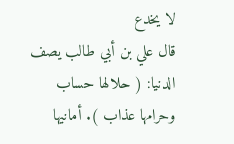لا يخدع
قال علي بن أبي طالب يصف الدنيا: ( حلالها حساب وحرامها عذاب ). أمانيها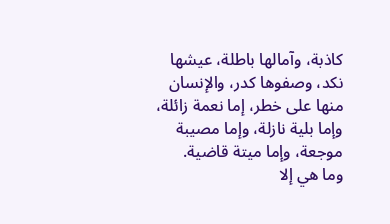كاذبة، وآمالها باطلة، عيشها نكد، وصفوها كدر، والإنسان منها على خطر، إما نعمة زائلة، وإما بلية نازلة، وإما مصيبة موجعة، وإما ميتة قاضية.
وما هي إلا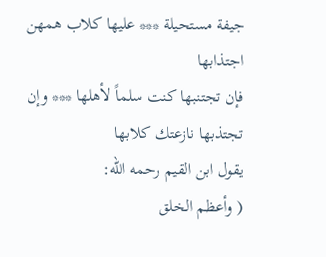جيفة مستحيلة *** عليها كلاب همهن اجتذابها
فإن تجتنبها كنت سلماً لأهلها *** وإن تجتذبها نازعتك كلابها
يقول ابن القيم رحمه الله:
( وأعظم الخلق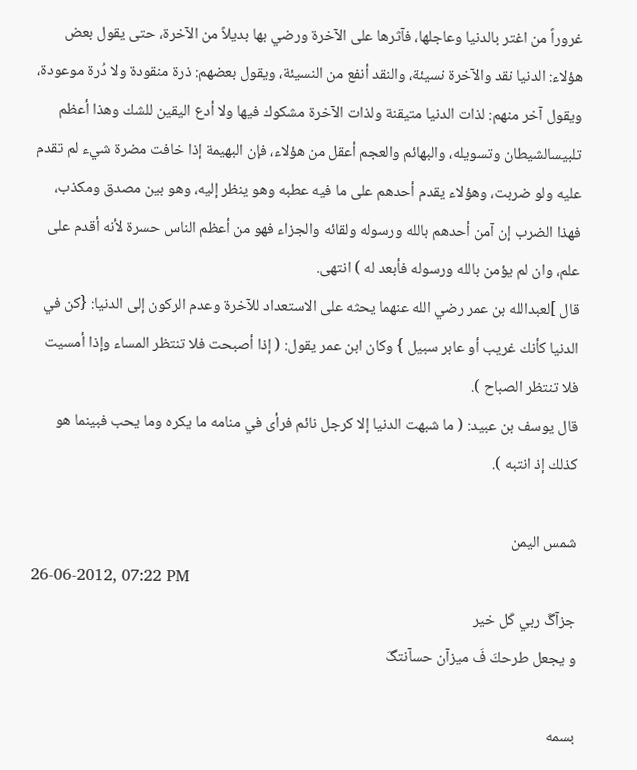غروراً من اغتر بالدنيا وعاجلها، فآثرها على الآخرة ورضي بها بديلاً من الآخرة، حتى يقول بعض هؤلاء: الدنيا نقد والآخرة نسيئة، والنقد أنفع من النسيئة، ويقول بعضهم: ذرة منقودة ولا دُرة موعودة، ويقول آخر منهم: لذات الدنيا متيقنة ولذات الآخرة مشكوك فيها ولا أدع اليقين للشك وهذا أعظم تلبيسالشيطان وتسويله، والبهائم والعجم أعقل من هؤلاء، فإن البهيمة إذا خافت مضرة شيء لم تقدم عليه ولو ضربت، وهؤلاء يقدم أحدهم على ما فيه عطبه وهو ينظر إليه، وهو بين مصدق ومكذب، فهذا الضرب إن آمن أحدهم بالله ورسوله ولقائه والجزاء فهو من أعظم الناس حسرة لأنه أقدم على علم، وان لم يؤمن بالله ورسوله فأبعد له ) انتهى.
قال ]لعبدالله بن عمر رضي الله عنهما يحثه على الاستعداد للآخرة وعدم الركون إلى الدنيا: {كن في الدنيا كأنك غريب أو عابر سبيل } وكان ابن عمر يقول: ( إذا أصبحت فلا تنتظر المساء وإذا أمسيت فلا تنتظر الصباح ).
قال يوسف بن عبيد: ( ما شبهت الدنيا إلا كرجل نائم فرأى في منامه ما يكره وما يحب فبينما هو كذلك إذ انتبه ).

شمس اليمن
26-06-2012, 07:22 PM
جزآگَ ربي كَل خير
و يجعل طرحكَ فَ ميزآن حسآنتگَ

بسمه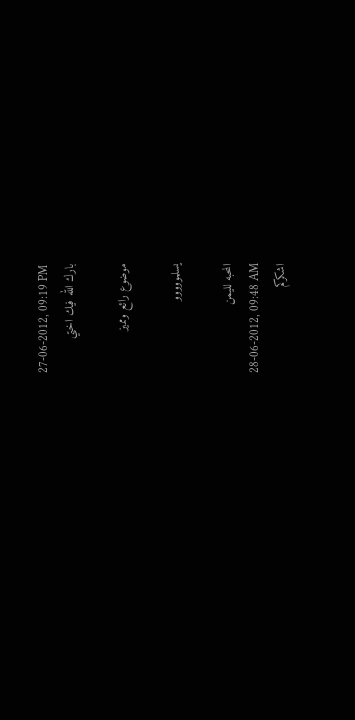27-06-2012, 09:19 PM
بارك الله فيك اختي

موضوع رائع ومميز

يسلمووووو

المحبه لليمن
28-06-2012, 09:48 AM
اشكركم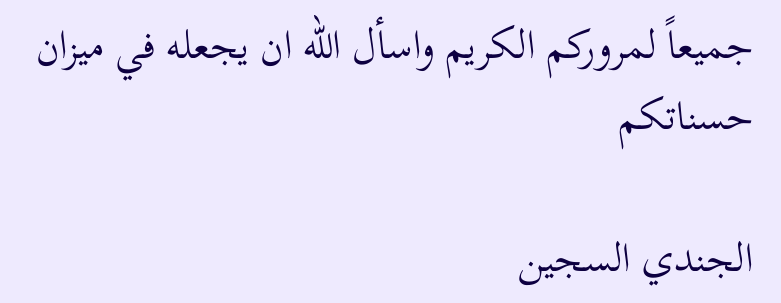جميعاً لمروركم الكريم واسأل الله ان يجعله في ميزان حسناتكم

الجندي السجين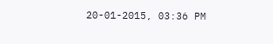20-01-2015, 03:36 PM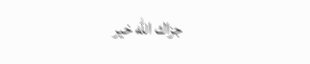جزاك الله خير